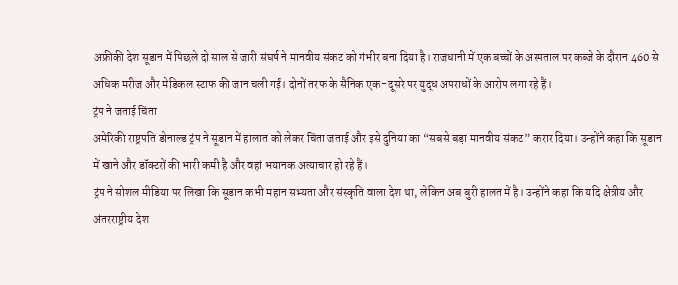अफ्रीकी देश सूडान में पिछले दो साल से जारी संघर्ष ने मानवीय संकट को गंभीर बना दिया है। राजधानी में एक बच्चों के अस्पताल पर कब्जे के दौरान 460 से अधिक मरीज और मेडिकल स्टाफ की जान चली गई। दोनों तरफ के सैनिक एक-दूसरे पर युद्ध अपराधों के आरोप लगा रहे हैं।
ट्रंप ने जताई चिंता
अमेरिकी राष्ट्रपति डोनाल्ड ट्रंप ने सूडान में हालात को लेकर चिंता जताई और इसे दुनिया का “सबसे बड़ा मानवीय संकट” करार दिया। उन्होंने कहा कि सूडान में खाने और डॉक्टरों की भारी कमी है और वहां भयानक अत्याचार हो रहे हैं।
ट्रंप ने सोशल मीडिया पर लिखा कि सूडान कभी महान सभ्यता और संस्कृति वाला देश था, लेकिन अब बुरी हालत में है। उन्होंने कहा कि यदि क्षेत्रीय और अंतरराष्ट्रीय देश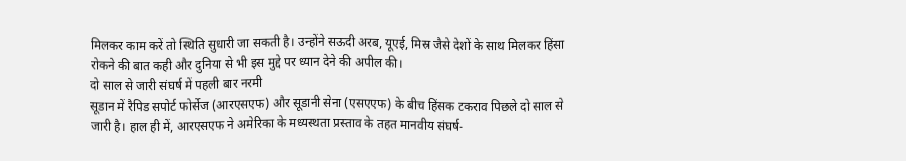मिलकर काम करें तो स्थिति सुधारी जा सकती है। उन्होंने सऊदी अरब, यूएई, मिस्र जैसे देशों के साथ मिलकर हिंसा रोकने की बात कही और दुनिया से भी इस मुद्दे पर ध्यान देने की अपील की।
दो साल से जारी संघर्ष में पहली बार नरमी
सूडान में रैपिड सपोर्ट फोर्सेज (आरएसएफ) और सूडानी सेना (एसएएफ) के बीच हिंसक टकराव पिछले दो साल से जारी है। हाल ही में, आरएसएफ ने अमेरिका के मध्यस्थता प्रस्ताव के तहत मानवीय संघर्ष-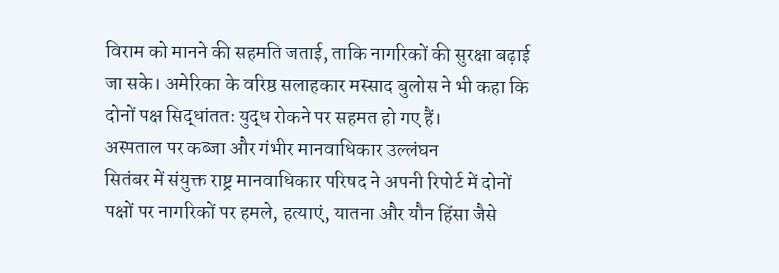विराम को मानने की सहमति जताई, ताकि नागरिकों की सुरक्षा बढ़ाई जा सके। अमेरिका के वरिष्ठ सलाहकार मस्साद बुलोस ने भी कहा कि दोनों पक्ष सिद्धांततः युद्ध रोकने पर सहमत हो गए हैं।
अस्पताल पर कब्जा और गंभीर मानवाधिकार उल्लंघन
सितंबर में संयुक्त राष्ट्र मानवाधिकार परिषद ने अपनी रिपोर्ट में दोनों पक्षों पर नागरिकों पर हमले, हत्याएं, यातना और यौन हिंसा जैसे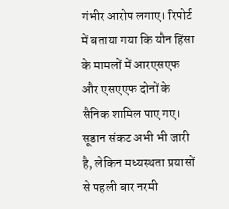गंभीर आरोप लगाए। रिपोर्ट में बताया गया कि यौन हिंसा के मामलों में आरएसएफ और एसएएफ दोनों के सैनिक शामिल पाए गए।
सूडान संकट अभी भी जारी है, लेकिन मध्यस्थता प्रयासों से पहली बार नरमी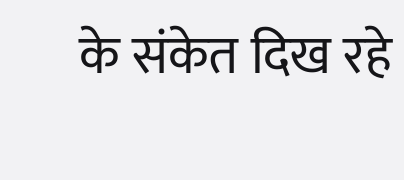के संकेत दिख रहे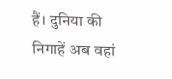हैं। दुनिया की निगाहें अब वहां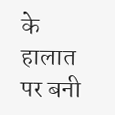के हालात पर बनी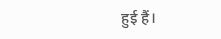हुई हैं।